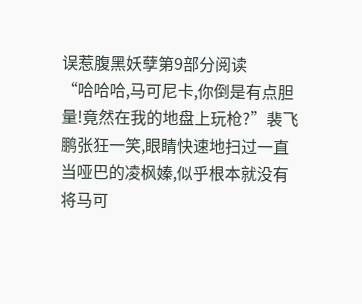误惹腹黑妖孽第9部分阅读
“哈哈哈,马可尼卡,你倒是有点胆量!竟然在我的地盘上玩枪?”裴飞鹏张狂一笑,眼睛快速地扫过一直当哑巴的凌枫嫀,似乎根本就没有将马可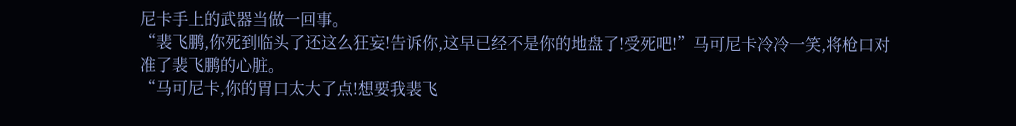尼卡手上的武器当做一回事。
“裴飞鹏,你死到临头了还这么狂妄!告诉你,这早已经不是你的地盘了!受死吧!”马可尼卡冷冷一笑,将枪口对准了裴飞鹏的心脏。
“马可尼卡,你的胃口太大了点!想要我裴飞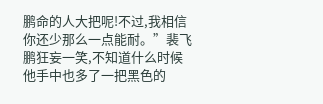鹏命的人大把呢!不过,我相信你还少那么一点能耐。”裴飞鹏狂妄一笑,不知道什么时候他手中也多了一把黑色的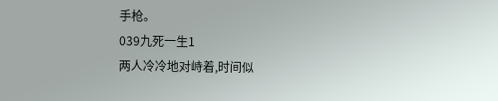手枪。
039九死一生1
两人冷冷地对峙着,时间似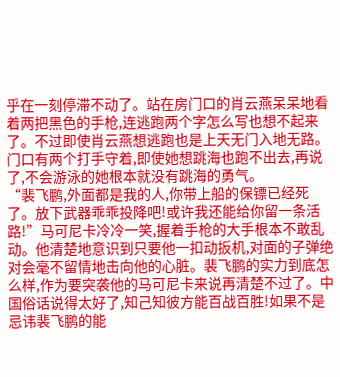乎在一刻停滞不动了。站在房门口的肖云燕呆呆地看着两把黑色的手枪,连逃跑两个字怎么写也想不起来了。不过即使肖云燕想逃跑也是上天无门入地无路。门口有两个打手守着,即使她想跳海也跑不出去,再说了,不会游泳的她根本就没有跳海的勇气。
“裴飞鹏,外面都是我的人,你带上船的保镖已经死了。放下武器乖乖投降吧!或许我还能给你留一条活路!”马可尼卡冷冷一笑,握着手枪的大手根本不敢乱动。他清楚地意识到只要他一扣动扳机,对面的子弹绝对会毫不留情地击向他的心脏。裴飞鹏的实力到底怎么样,作为要突袭他的马可尼卡来说再清楚不过了。中国俗话说得太好了,知己知彼方能百战百胜!如果不是忌讳裴飞鹏的能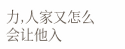力,人家又怎么会让他入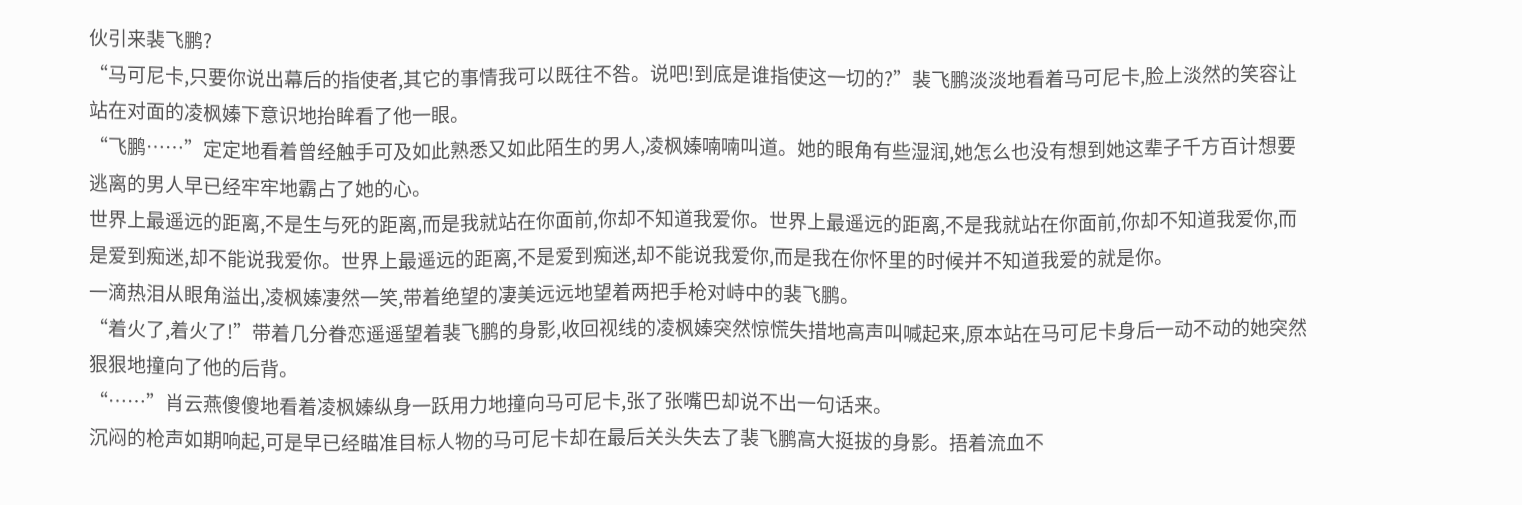伙引来裴飞鹏?
“马可尼卡,只要你说出幕后的指使者,其它的事情我可以既往不咎。说吧!到底是谁指使这一切的?”裴飞鹏淡淡地看着马可尼卡,脸上淡然的笑容让站在对面的凌枫嫀下意识地抬眸看了他一眼。
“飞鹏……”定定地看着曾经触手可及如此熟悉又如此陌生的男人,凌枫嫀喃喃叫道。她的眼角有些湿润,她怎么也没有想到她这辈子千方百计想要逃离的男人早已经牢牢地霸占了她的心。
世界上最遥远的距离,不是生与死的距离,而是我就站在你面前,你却不知道我爱你。世界上最遥远的距离,不是我就站在你面前,你却不知道我爱你,而是爱到痴迷,却不能说我爱你。世界上最遥远的距离,不是爱到痴迷,却不能说我爱你,而是我在你怀里的时候并不知道我爱的就是你。
一滴热泪从眼角溢出,凌枫嫀凄然一笑,带着绝望的凄美远远地望着两把手枪对峙中的裴飞鹏。
“着火了,着火了!”带着几分眷恋遥遥望着裴飞鹏的身影,收回视线的凌枫嫀突然惊慌失措地高声叫喊起来,原本站在马可尼卡身后一动不动的她突然狠狠地撞向了他的后背。
“……”肖云燕傻傻地看着凌枫嫀纵身一跃用力地撞向马可尼卡,张了张嘴巴却说不出一句话来。
沉闷的枪声如期响起,可是早已经瞄准目标人物的马可尼卡却在最后关头失去了裴飞鹏高大挺拔的身影。捂着流血不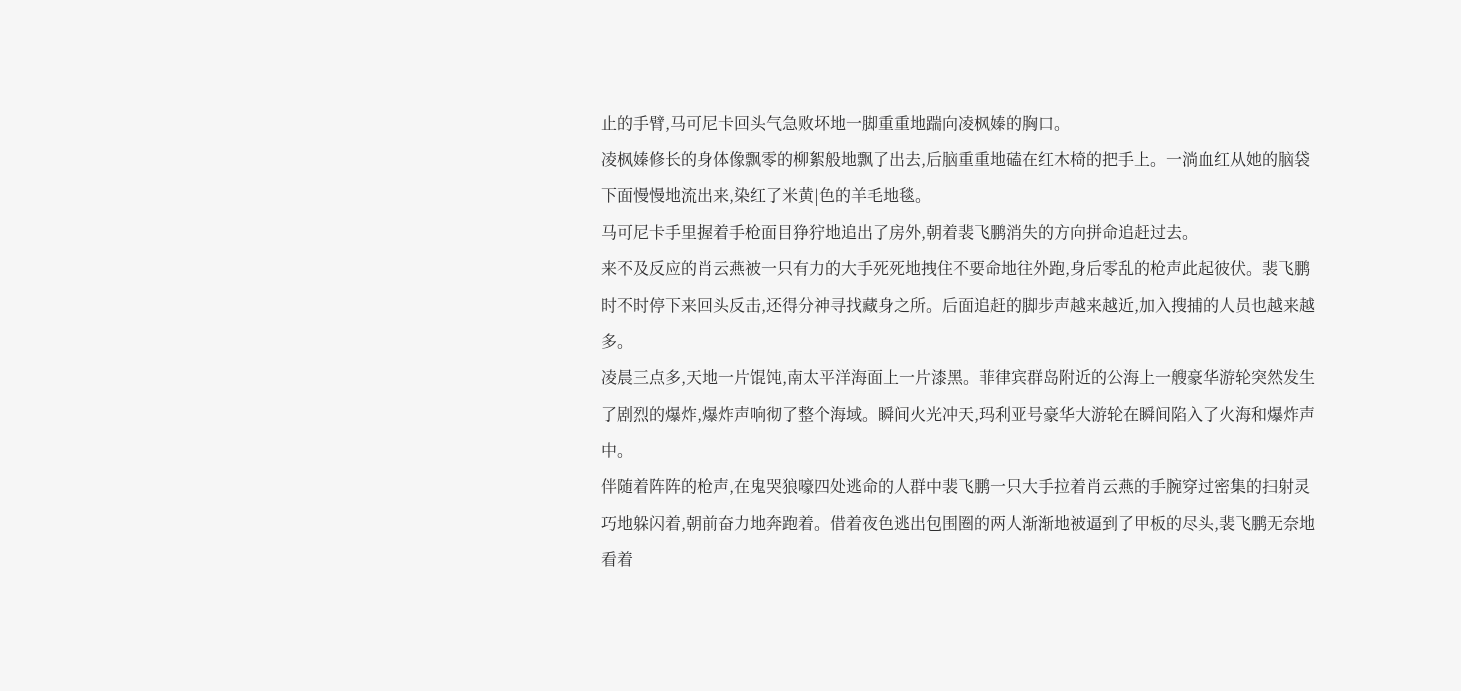止的手臂,马可尼卡回头气急败坏地一脚重重地踹向凌枫嫀的胸口。
凌枫嫀修长的身体像飘零的柳絮般地飘了出去,后脑重重地磕在红木椅的把手上。一淌血红从她的脑袋下面慢慢地流出来,染红了米黄|色的羊毛地毯。
马可尼卡手里握着手枪面目狰狞地追出了房外,朝着裴飞鹏消失的方向拼命追赶过去。
来不及反应的肖云燕被一只有力的大手死死地拽住不要命地往外跑,身后零乱的枪声此起彼伏。裴飞鹏时不时停下来回头反击,还得分神寻找藏身之所。后面追赶的脚步声越来越近,加入搜捕的人员也越来越多。
凌晨三点多,天地一片馄饨,南太平洋海面上一片漆黑。菲律宾群岛附近的公海上一艘豪华游轮突然发生了剧烈的爆炸,爆炸声响彻了整个海域。瞬间火光冲天,玛利亚号豪华大游轮在瞬间陷入了火海和爆炸声中。
伴随着阵阵的枪声,在鬼哭狼嚎四处逃命的人群中裴飞鹏一只大手拉着肖云燕的手腕穿过密集的扫射灵巧地躲闪着,朝前奋力地奔跑着。借着夜色逃出包围圈的两人渐渐地被逼到了甲板的尽头,裴飞鹏无奈地看着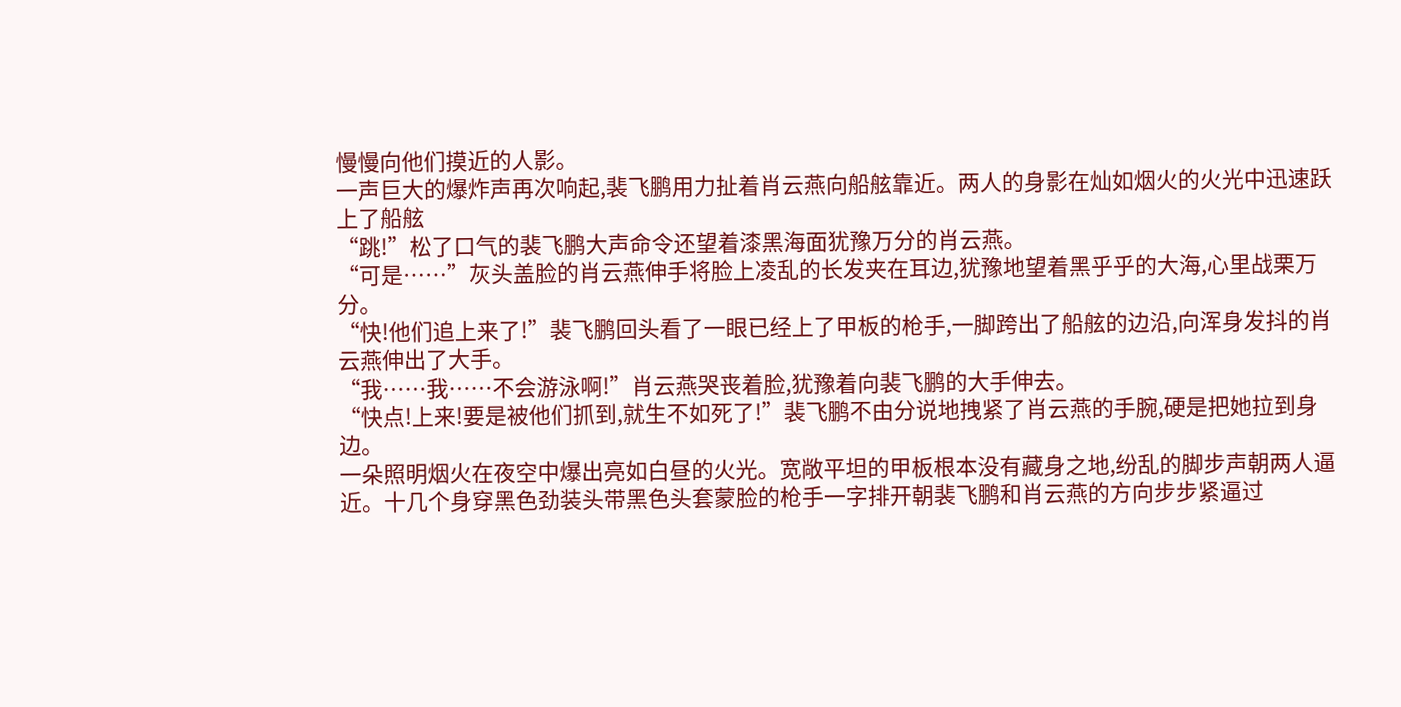慢慢向他们摸近的人影。
一声巨大的爆炸声再次响起,裴飞鹏用力扯着肖云燕向船舷靠近。两人的身影在灿如烟火的火光中迅速跃上了船舷
“跳!”松了口气的裴飞鹏大声命令还望着漆黑海面犹豫万分的肖云燕。
“可是……”灰头盖脸的肖云燕伸手将脸上凌乱的长发夹在耳边,犹豫地望着黑乎乎的大海,心里战栗万分。
“快!他们追上来了!”裴飞鹏回头看了一眼已经上了甲板的枪手,一脚跨出了船舷的边沿,向浑身发抖的肖云燕伸出了大手。
“我……我……不会游泳啊!”肖云燕哭丧着脸,犹豫着向裴飞鹏的大手伸去。
“快点!上来!要是被他们抓到,就生不如死了!”裴飞鹏不由分说地拽紧了肖云燕的手腕,硬是把她拉到身边。
一朵照明烟火在夜空中爆出亮如白昼的火光。宽敞平坦的甲板根本没有藏身之地,纷乱的脚步声朝两人逼近。十几个身穿黑色劲装头带黑色头套蒙脸的枪手一字排开朝裴飞鹏和肖云燕的方向步步紧逼过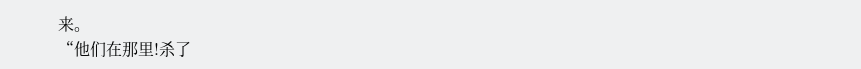来。
“他们在那里!杀了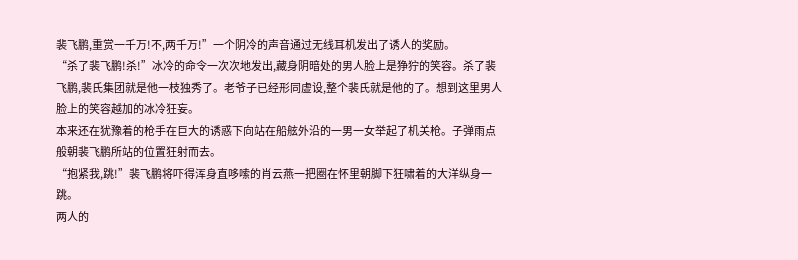裴飞鹏,重赏一千万!不,两千万!”一个阴冷的声音通过无线耳机发出了诱人的奖励。
“杀了裴飞鹏!杀!”冰冷的命令一次次地发出,藏身阴暗处的男人脸上是狰狞的笑容。杀了裴飞鹏,裴氏集团就是他一枝独秀了。老爷子已经形同虚设,整个裴氏就是他的了。想到这里男人脸上的笑容越加的冰冷狂妄。
本来还在犹豫着的枪手在巨大的诱惑下向站在船舷外沿的一男一女举起了机关枪。子弹雨点般朝裴飞鹏所站的位置狂射而去。
“抱紧我,跳!”裴飞鹏将吓得浑身直哆嗦的肖云燕一把圈在怀里朝脚下狂啸着的大洋纵身一跳。
两人的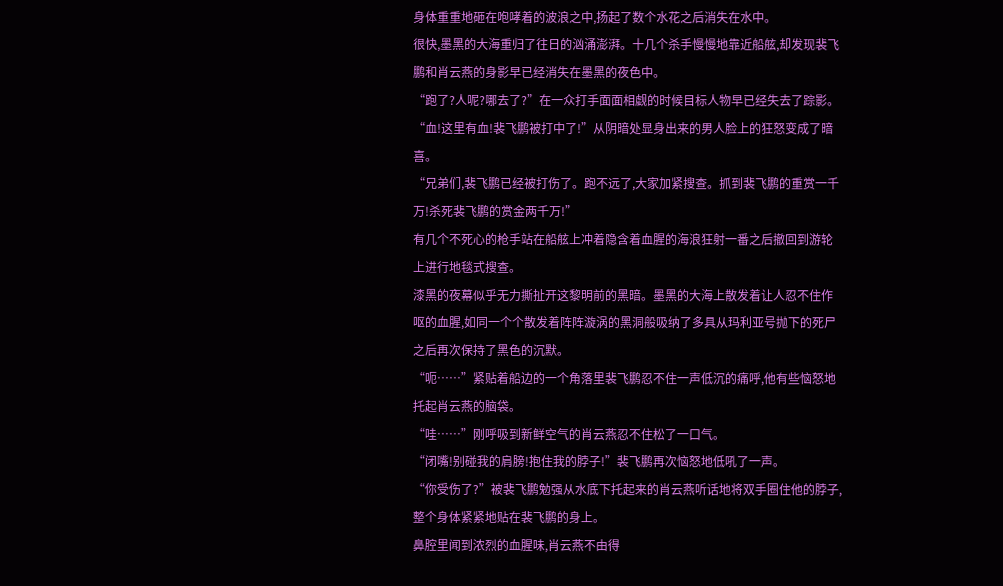身体重重地砸在咆哮着的波浪之中,扬起了数个水花之后消失在水中。
很快,墨黑的大海重归了往日的汹涌澎湃。十几个杀手慢慢地靠近船舷,却发现裴飞鹏和肖云燕的身影早已经消失在墨黑的夜色中。
“跑了?人呢?哪去了?”在一众打手面面相觑的时候目标人物早已经失去了踪影。
“血!这里有血!裴飞鹏被打中了!”从阴暗处显身出来的男人脸上的狂怒变成了暗喜。
“兄弟们,裴飞鹏已经被打伤了。跑不远了,大家加紧搜查。抓到裴飞鹏的重赏一千万!杀死裴飞鹏的赏金两千万!”
有几个不死心的枪手站在船舷上冲着隐含着血腥的海浪狂射一番之后撤回到游轮上进行地毯式搜查。
漆黑的夜幕似乎无力撕扯开这黎明前的黑暗。墨黑的大海上散发着让人忍不住作呕的血腥,如同一个个散发着阵阵漩涡的黑洞般吸纳了多具从玛利亚号抛下的死尸之后再次保持了黑色的沉默。
“呃……”紧贴着船边的一个角落里裴飞鹏忍不住一声低沉的痛呼,他有些恼怒地托起肖云燕的脑袋。
“哇……”刚呼吸到新鲜空气的肖云燕忍不住松了一口气。
“闭嘴!别碰我的肩膀!抱住我的脖子!”裴飞鹏再次恼怒地低吼了一声。
“你受伤了?”被裴飞鹏勉强从水底下托起来的肖云燕听话地将双手圈住他的脖子,整个身体紧紧地贴在裴飞鹏的身上。
鼻腔里闻到浓烈的血腥味,肖云燕不由得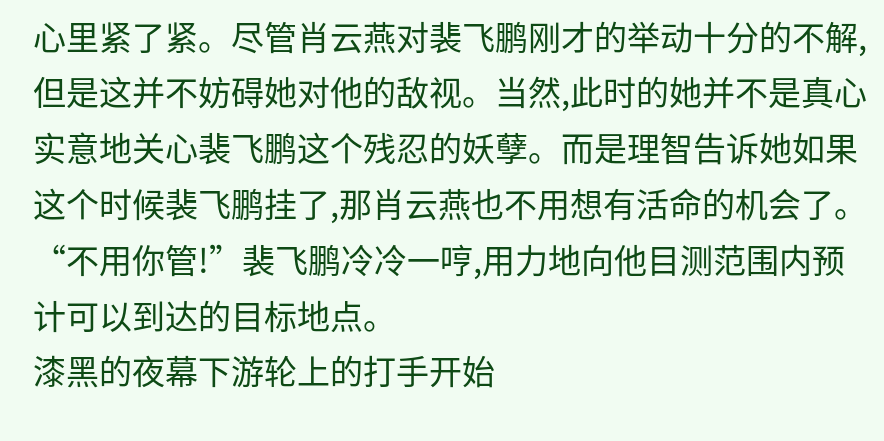心里紧了紧。尽管肖云燕对裴飞鹏刚才的举动十分的不解,但是这并不妨碍她对他的敌视。当然,此时的她并不是真心实意地关心裴飞鹏这个残忍的妖孽。而是理智告诉她如果这个时候裴飞鹏挂了,那肖云燕也不用想有活命的机会了。
“不用你管!”裴飞鹏冷冷一哼,用力地向他目测范围内预计可以到达的目标地点。
漆黑的夜幕下游轮上的打手开始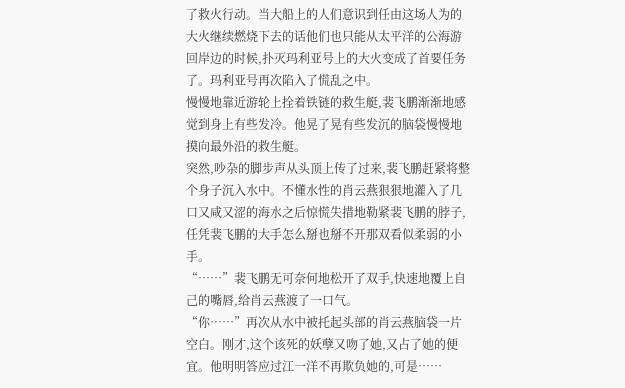了救火行动。当大船上的人们意识到任由这场人为的大火继续燃烧下去的话他们也只能从太平洋的公海游回岸边的时候,扑灭玛利亚号上的大火变成了首要任务了。玛利亚号再次陷入了慌乱之中。
慢慢地靠近游轮上拴着铁链的救生艇,裴飞鹏渐渐地感觉到身上有些发冷。他晃了晃有些发沉的脑袋慢慢地摸向最外沿的救生艇。
突然,吵杂的脚步声从头顶上传了过来,裴飞鹏赶紧将整个身子沉入水中。不懂水性的肖云燕狠狠地灌入了几口又咸又涩的海水之后惊慌失措地勒紧裴飞鹏的脖子,任凭裴飞鹏的大手怎么掰也掰不开那双看似柔弱的小手。
“……”裴飞鹏无可奈何地松开了双手,快速地覆上自己的嘴唇,给肖云燕渡了一口气。
“你……”再次从水中被托起头部的肖云燕脑袋一片空白。刚才,这个该死的妖孽又吻了她,又占了她的便宜。他明明答应过江一洋不再欺负她的,可是……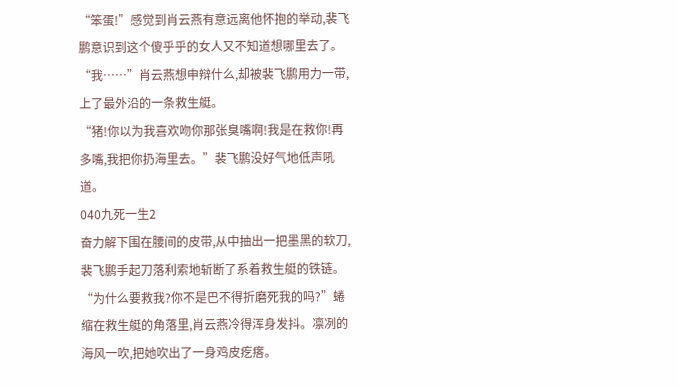“笨蛋!”感觉到肖云燕有意远离他怀抱的举动,裴飞鹏意识到这个傻乎乎的女人又不知道想哪里去了。
“我……”肖云燕想申辩什么,却被裴飞鹏用力一带,上了最外沿的一条救生艇。
“猪!你以为我喜欢吻你那张臭嘴啊!我是在救你!再多嘴,我把你扔海里去。”裴飞鹏没好气地低声吼道。
040九死一生2
奋力解下围在腰间的皮带,从中抽出一把墨黑的软刀,裴飞鹏手起刀落利索地斩断了系着救生艇的铁链。
“为什么要救我?你不是巴不得折磨死我的吗?”蜷缩在救生艇的角落里,肖云燕冷得浑身发抖。凛冽的海风一吹,把她吹出了一身鸡皮疙瘩。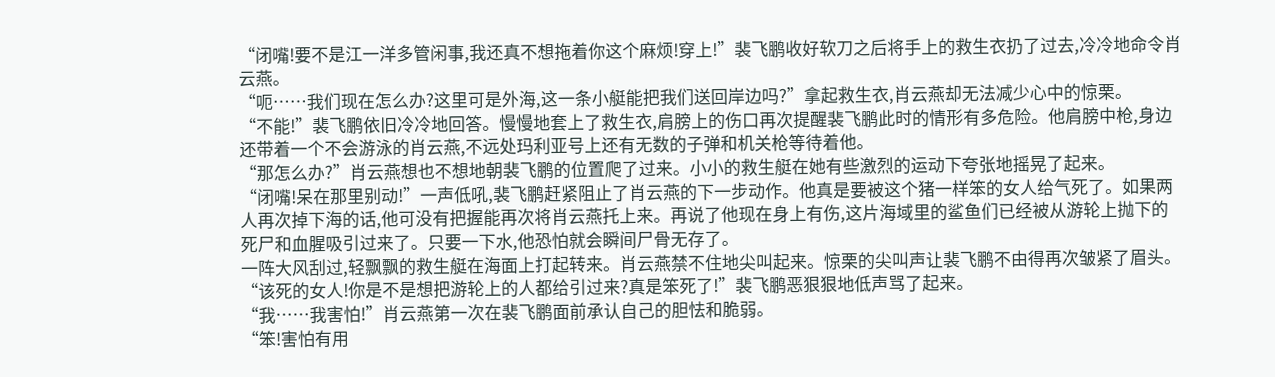“闭嘴!要不是江一洋多管闲事,我还真不想拖着你这个麻烦!穿上!”裴飞鹏收好软刀之后将手上的救生衣扔了过去,冷冷地命令肖云燕。
“呃……我们现在怎么办?这里可是外海,这一条小艇能把我们送回岸边吗?”拿起救生衣,肖云燕却无法减少心中的惊栗。
“不能!”裴飞鹏依旧冷冷地回答。慢慢地套上了救生衣,肩膀上的伤口再次提醒裴飞鹏此时的情形有多危险。他肩膀中枪,身边还带着一个不会游泳的肖云燕,不远处玛利亚号上还有无数的子弹和机关枪等待着他。
“那怎么办?”肖云燕想也不想地朝裴飞鹏的位置爬了过来。小小的救生艇在她有些激烈的运动下夸张地摇晃了起来。
“闭嘴!呆在那里别动!”一声低吼,裴飞鹏赶紧阻止了肖云燕的下一步动作。他真是要被这个猪一样笨的女人给气死了。如果两人再次掉下海的话,他可没有把握能再次将肖云燕托上来。再说了他现在身上有伤,这片海域里的鲨鱼们已经被从游轮上抛下的死尸和血腥吸引过来了。只要一下水,他恐怕就会瞬间尸骨无存了。
一阵大风刮过,轻飘飘的救生艇在海面上打起转来。肖云燕禁不住地尖叫起来。惊栗的尖叫声让裴飞鹏不由得再次皱紧了眉头。
“该死的女人!你是不是想把游轮上的人都给引过来?真是笨死了!”裴飞鹏恶狠狠地低声骂了起来。
“我……我害怕!”肖云燕第一次在裴飞鹏面前承认自己的胆怯和脆弱。
“笨!害怕有用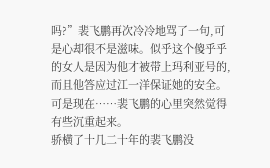吗?”裴飞鹏再次冷冷地骂了一句,可是心却很不是滋味。似乎这个傻乎乎的女人是因为他才被带上玛利亚号的,而且他答应过江一洋保证她的安全。可是现在……裴飞鹏的心里突然觉得有些沉重起来。
骄横了十几二十年的裴飞鹏没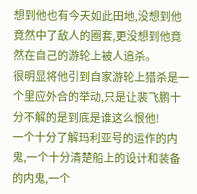想到他也有今天如此田地,没想到他竟然中了敌人的圈套,更没想到他竟然在自己的游轮上被人追杀。
很明显将他引到自家游轮上猎杀是一个里应外合的举动,只是让裴飞鹏十分不解的是到底是谁这么恨他!
一个十分了解玛利亚号的运作的内鬼,一个十分清楚船上的设计和装备的内鬼,一个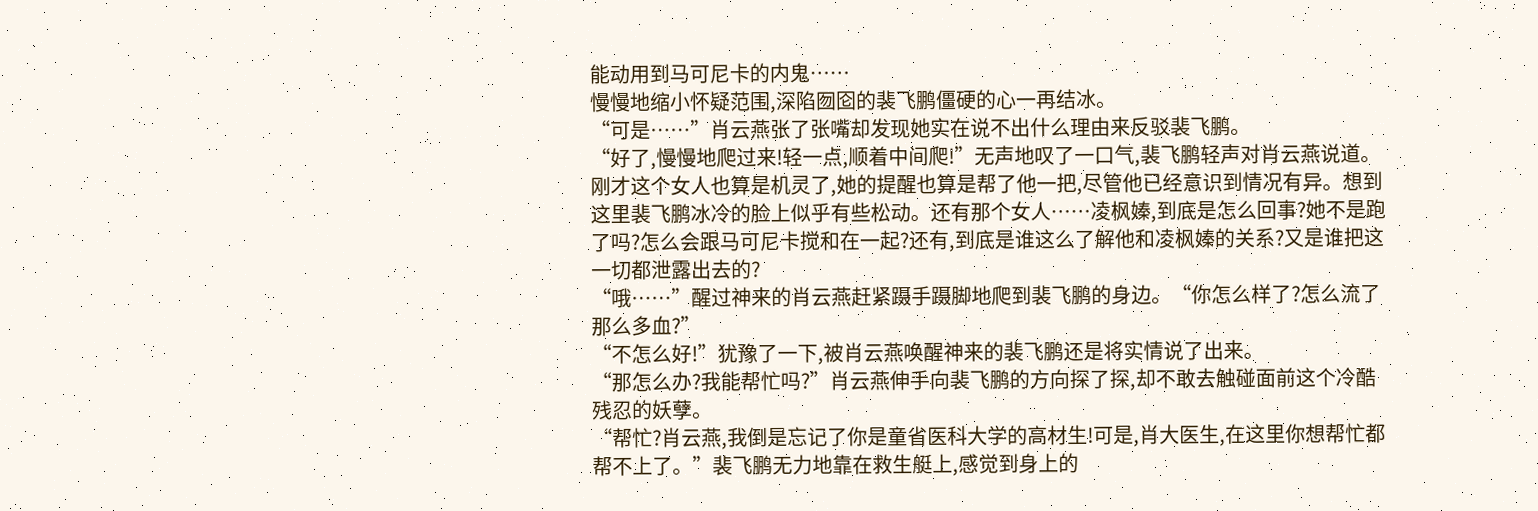能动用到马可尼卡的内鬼……
慢慢地缩小怀疑范围,深陷囫囵的裴飞鹏僵硬的心一再结冰。
“可是……”肖云燕张了张嘴却发现她实在说不出什么理由来反驳裴飞鹏。
“好了,慢慢地爬过来!轻一点,顺着中间爬!”无声地叹了一口气,裴飞鹏轻声对肖云燕说道。刚才这个女人也算是机灵了,她的提醒也算是帮了他一把,尽管他已经意识到情况有异。想到这里裴飞鹏冰冷的脸上似乎有些松动。还有那个女人……凌枫嫀,到底是怎么回事?她不是跑了吗?怎么会跟马可尼卡搅和在一起?还有,到底是谁这么了解他和凌枫嫀的关系?又是谁把这一切都泄露出去的?
“哦……”醒过神来的肖云燕赶紧蹑手蹑脚地爬到裴飞鹏的身边。“你怎么样了?怎么流了那么多血?”
“不怎么好!”犹豫了一下,被肖云燕唤醒神来的裴飞鹏还是将实情说了出来。
“那怎么办?我能帮忙吗?”肖云燕伸手向裴飞鹏的方向探了探,却不敢去触碰面前这个冷酷残忍的妖孽。
“帮忙?肖云燕,我倒是忘记了你是童省医科大学的高材生!可是,肖大医生,在这里你想帮忙都帮不上了。”裴飞鹏无力地靠在救生艇上,感觉到身上的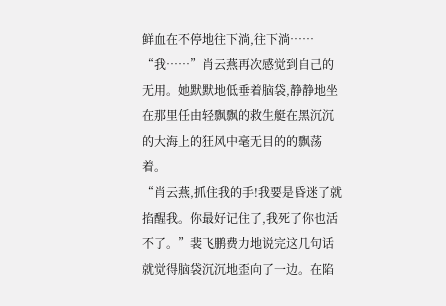鲜血在不停地往下淌,往下淌……
“我……”肖云燕再次感觉到自己的无用。她默默地低垂着脑袋,静静地坐在那里任由轻飘飘的救生艇在黑沉沉的大海上的狂风中毫无目的的飘荡着。
“肖云燕,抓住我的手!我要是昏迷了就掐醒我。你最好记住了,我死了你也活不了。”裴飞鹏费力地说完这几句话就觉得脑袋沉沉地歪向了一边。在陷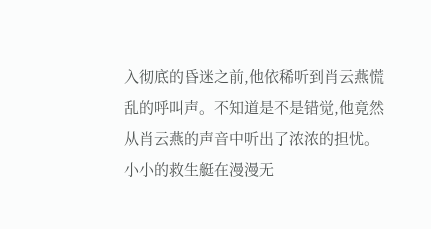入彻底的昏迷之前,他依稀听到肖云燕慌乱的呼叫声。不知道是不是错觉,他竟然从肖云燕的声音中听出了浓浓的担忧。
小小的救生艇在漫漫无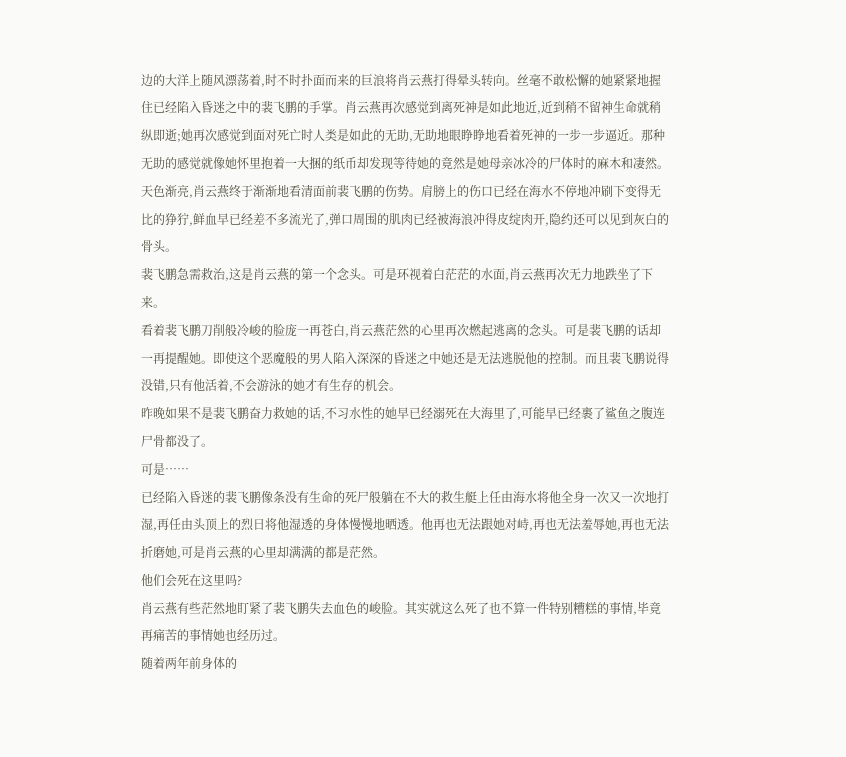边的大洋上随风漂荡着,时不时扑面而来的巨浪将肖云燕打得晕头转向。丝毫不敢松懈的她紧紧地握住已经陷入昏迷之中的裴飞鹏的手掌。肖云燕再次感觉到离死神是如此地近,近到稍不留神生命就稍纵即逝;她再次感觉到面对死亡时人类是如此的无助,无助地眼睁睁地看着死神的一步一步逼近。那种无助的感觉就像她怀里抱着一大捆的纸币却发现等待她的竟然是她母亲冰冷的尸体时的麻木和凄然。
天色渐亮,肖云燕终于渐渐地看清面前裴飞鹏的伤势。肩膀上的伤口已经在海水不停地冲刷下变得无比的狰狞,鲜血早已经差不多流光了,弹口周围的肌肉已经被海浪冲得皮绽肉开,隐约还可以见到灰白的骨头。
裴飞鹏急需救治,这是肖云燕的第一个念头。可是环视着白茫茫的水面,肖云燕再次无力地跌坐了下来。
看着裴飞鹏刀削般冷峻的脸庞一再苍白,肖云燕茫然的心里再次燃起逃离的念头。可是裴飞鹏的话却一再提醒她。即使这个恶魔般的男人陷入深深的昏迷之中她还是无法逃脱他的控制。而且裴飞鹏说得没错,只有他活着,不会游泳的她才有生存的机会。
昨晚如果不是裴飞鹏奋力救她的话,不习水性的她早已经溺死在大海里了,可能早已经裹了鲨鱼之腹连尸骨都没了。
可是……
已经陷入昏迷的裴飞鹏像条没有生命的死尸般躺在不大的救生艇上任由海水将他全身一次又一次地打湿,再任由头顶上的烈日将他湿透的身体慢慢地晒透。他再也无法跟她对峙,再也无法羞辱她,再也无法折磨她,可是肖云燕的心里却满满的都是茫然。
他们会死在这里吗?
肖云燕有些茫然地盯紧了裴飞鹏失去血色的峻脸。其实就这么死了也不算一件特别糟糕的事情,毕竟再痛苦的事情她也经历过。
随着两年前身体的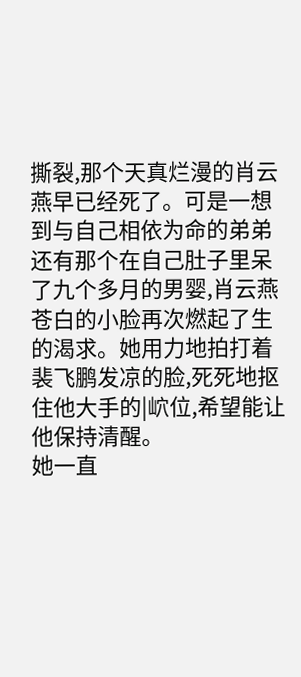撕裂,那个天真烂漫的肖云燕早已经死了。可是一想到与自己相依为命的弟弟还有那个在自己肚子里呆了九个多月的男婴,肖云燕苍白的小脸再次燃起了生的渴求。她用力地拍打着裴飞鹏发凉的脸,死死地抠住他大手的|岤位,希望能让他保持清醒。
她一直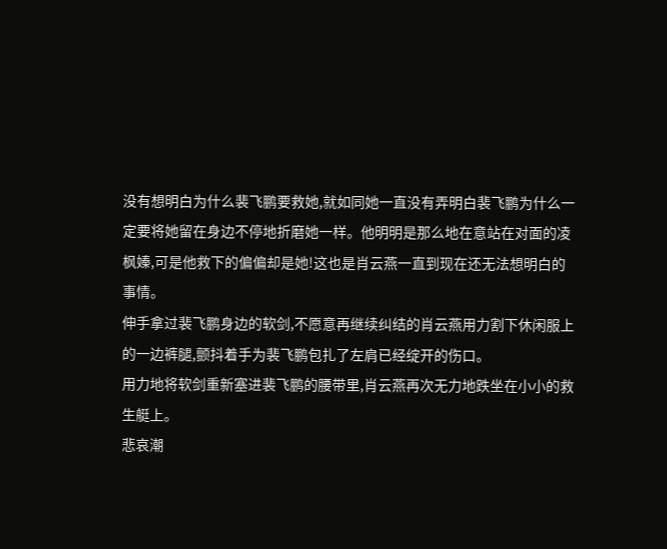没有想明白为什么裴飞鹏要救她,就如同她一直没有弄明白裴飞鹏为什么一定要将她留在身边不停地折磨她一样。他明明是那么地在意站在对面的凌枫嫀,可是他救下的偏偏却是她!这也是肖云燕一直到现在还无法想明白的事情。
伸手拿过裴飞鹏身边的软剑,不愿意再继续纠结的肖云燕用力割下休闲服上的一边裤腿,颤抖着手为裴飞鹏包扎了左肩已经绽开的伤口。
用力地将软剑重新塞进裴飞鹏的腰带里,肖云燕再次无力地跌坐在小小的救生艇上。
悲哀潮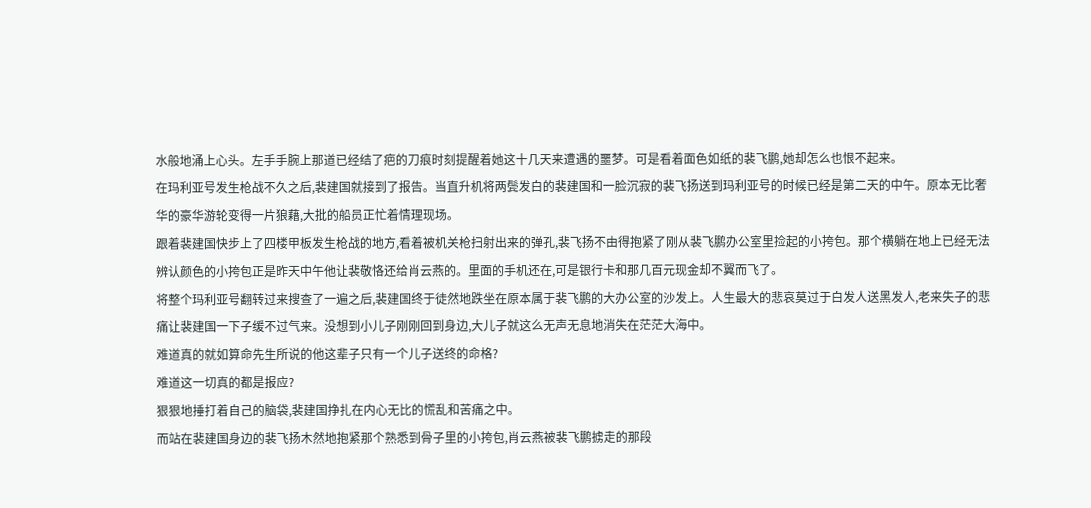水般地涌上心头。左手手腕上那道已经结了疤的刀痕时刻提醒着她这十几天来遭遇的噩梦。可是看着面色如纸的裴飞鹏,她却怎么也恨不起来。
在玛利亚号发生枪战不久之后,裴建国就接到了报告。当直升机将两鬓发白的裴建国和一脸沉寂的裴飞扬送到玛利亚号的时候已经是第二天的中午。原本无比奢华的豪华游轮变得一片狼藉,大批的船员正忙着情理现场。
跟着裴建国快步上了四楼甲板发生枪战的地方,看着被机关枪扫射出来的弹孔,裴飞扬不由得抱紧了刚从裴飞鹏办公室里捡起的小挎包。那个横躺在地上已经无法辨认颜色的小挎包正是昨天中午他让裴敬恪还给肖云燕的。里面的手机还在,可是银行卡和那几百元现金却不翼而飞了。
将整个玛利亚号翻转过来搜查了一遍之后,裴建国终于徒然地跌坐在原本属于裴飞鹏的大办公室的沙发上。人生最大的悲哀莫过于白发人送黑发人,老来失子的悲痛让裴建国一下子缓不过气来。没想到小儿子刚刚回到身边,大儿子就这么无声无息地消失在茫茫大海中。
难道真的就如算命先生所说的他这辈子只有一个儿子送终的命格?
难道这一切真的都是报应?
狠狠地捶打着自己的脑袋,裴建国挣扎在内心无比的慌乱和苦痛之中。
而站在裴建国身边的裴飞扬木然地抱紧那个熟悉到骨子里的小挎包,肖云燕被裴飞鹏掳走的那段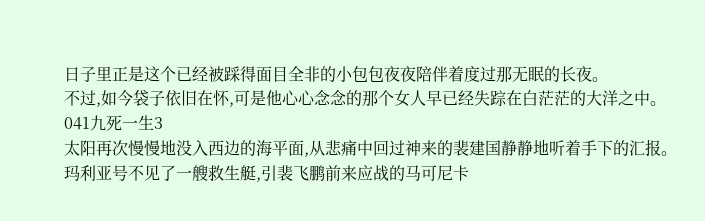日子里正是这个已经被踩得面目全非的小包包夜夜陪伴着度过那无眠的长夜。
不过,如今袋子依旧在怀,可是他心心念念的那个女人早已经失踪在白茫茫的大洋之中。
041九死一生3
太阳再次慢慢地没入西边的海平面,从悲痛中回过神来的裴建国静静地听着手下的汇报。玛利亚号不见了一艘救生艇,引裴飞鹏前来应战的马可尼卡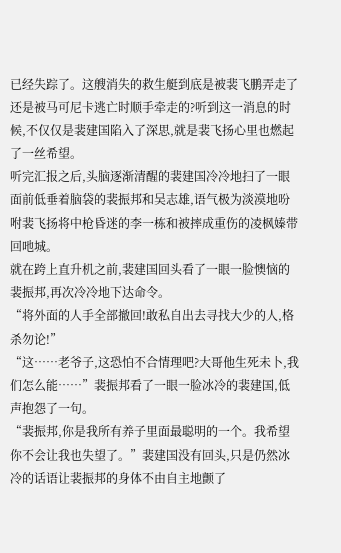已经失踪了。这艘消失的救生艇到底是被裴飞鹏弄走了还是被马可尼卡逃亡时顺手牵走的?听到这一消息的时候,不仅仅是裴建国陷入了深思,就是裴飞扬心里也燃起了一丝希望。
听完汇报之后,头脑逐渐清醒的裴建国冷冷地扫了一眼面前低垂着脑袋的裴振邦和吴志雄,语气极为淡漠地吩咐裴飞扬将中枪昏迷的李一栋和被摔成重伤的凌枫嫀带回吔城。
就在跨上直升机之前,裴建国回头看了一眼一脸懊恼的裴振邦,再次冷冷地下达命令。
“将外面的人手全部撤回!敢私自出去寻找大少的人,格杀勿论!”
“这……老爷子,这恐怕不合情理吧?大哥他生死未卜,我们怎么能……”裴振邦看了一眼一脸冰冷的裴建国,低声抱怨了一句。
“裴振邦,你是我所有养子里面最聪明的一个。我希望你不会让我也失望了。”裴建国没有回头,只是仍然冰冷的话语让裴振邦的身体不由自主地颤了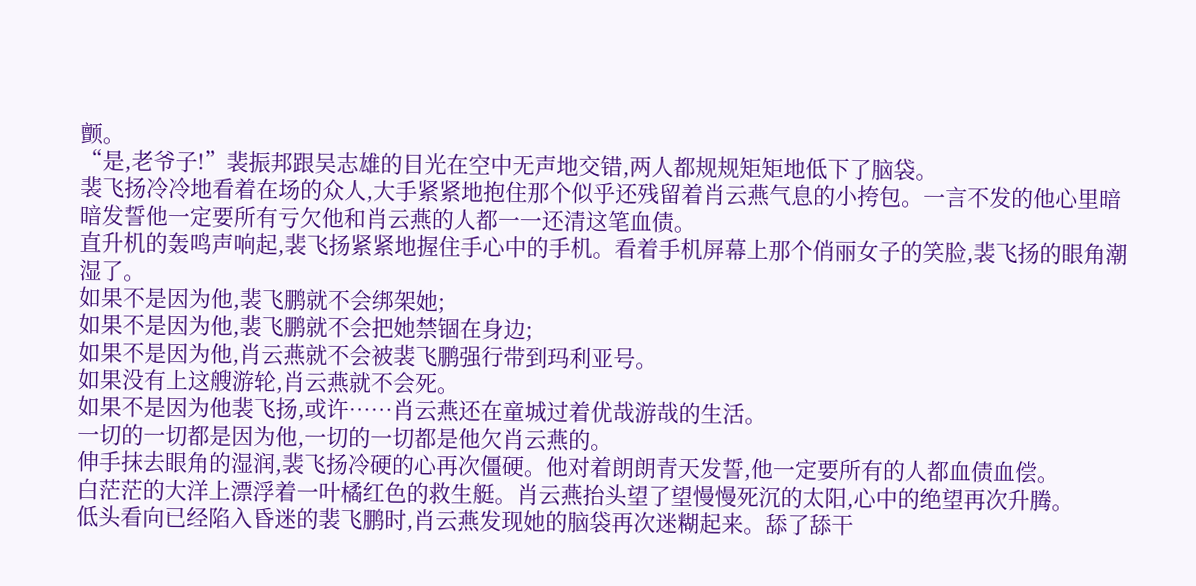颤。
“是,老爷子!”裴振邦跟吴志雄的目光在空中无声地交错,两人都规规矩矩地低下了脑袋。
裴飞扬冷冷地看着在场的众人,大手紧紧地抱住那个似乎还残留着肖云燕气息的小挎包。一言不发的他心里暗暗发誓他一定要所有亏欠他和肖云燕的人都一一还清这笔血债。
直升机的轰鸣声响起,裴飞扬紧紧地握住手心中的手机。看着手机屏幕上那个俏丽女子的笑脸,裴飞扬的眼角潮湿了。
如果不是因为他,裴飞鹏就不会绑架她;
如果不是因为他,裴飞鹏就不会把她禁锢在身边;
如果不是因为他,肖云燕就不会被裴飞鹏强行带到玛利亚号。
如果没有上这艘游轮,肖云燕就不会死。
如果不是因为他裴飞扬,或许……肖云燕还在童城过着优哉游哉的生活。
一切的一切都是因为他,一切的一切都是他欠肖云燕的。
伸手抹去眼角的湿润,裴飞扬冷硬的心再次僵硬。他对着朗朗青天发誓,他一定要所有的人都血债血偿。
白茫茫的大洋上漂浮着一叶橘红色的救生艇。肖云燕抬头望了望慢慢死沉的太阳,心中的绝望再次升腾。
低头看向已经陷入昏迷的裴飞鹏时,肖云燕发现她的脑袋再次迷糊起来。舔了舔干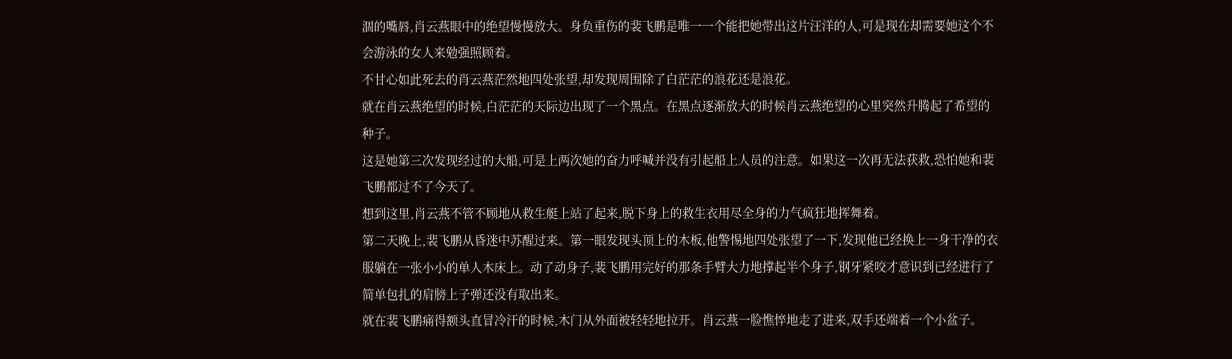涸的嘴唇,肖云燕眼中的绝望慢慢放大。身负重伤的裴飞鹏是唯一一个能把她带出这片汪洋的人,可是现在却需要她这个不会游泳的女人来勉强照顾着。
不甘心如此死去的肖云燕茫然地四处张望,却发现周围除了白茫茫的浪花还是浪花。
就在肖云燕绝望的时候,白茫茫的天际边出现了一个黑点。在黑点逐渐放大的时候肖云燕绝望的心里突然升腾起了希望的种子。
这是她第三次发现经过的大船,可是上两次她的奋力呼喊并没有引起船上人员的注意。如果这一次再无法获救,恐怕她和裴飞鹏都过不了今天了。
想到这里,肖云燕不管不顾地从救生艇上站了起来,脱下身上的救生衣用尽全身的力气疯狂地挥舞着。
第二天晚上,裴飞鹏从昏迷中苏醒过来。第一眼发现头顶上的木板,他警惕地四处张望了一下,发现他已经换上一身干净的衣服躺在一张小小的单人木床上。动了动身子,裴飞鹏用完好的那条手臂大力地撑起半个身子,钢牙紧咬才意识到已经进行了简单包扎的肩膀上子弹还没有取出来。
就在裴飞鹏痛得额头直冒冷汗的时候,木门从外面被轻轻地拉开。肖云燕一脸憔悴地走了进来,双手还端着一个小盆子。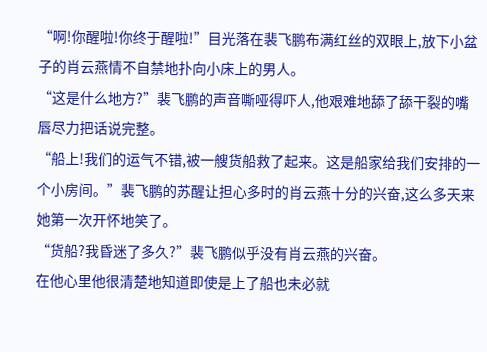“啊!你醒啦!你终于醒啦!”目光落在裴飞鹏布满红丝的双眼上,放下小盆子的肖云燕情不自禁地扑向小床上的男人。
“这是什么地方?”裴飞鹏的声音嘶哑得吓人,他艰难地舔了舔干裂的嘴唇尽力把话说完整。
“船上!我们的运气不错,被一艘货船救了起来。这是船家给我们安排的一个小房间。”裴飞鹏的苏醒让担心多时的肖云燕十分的兴奋,这么多天来她第一次开怀地笑了。
“货船?我昏迷了多久?”裴飞鹏似乎没有肖云燕的兴奋。
在他心里他很清楚地知道即使是上了船也未必就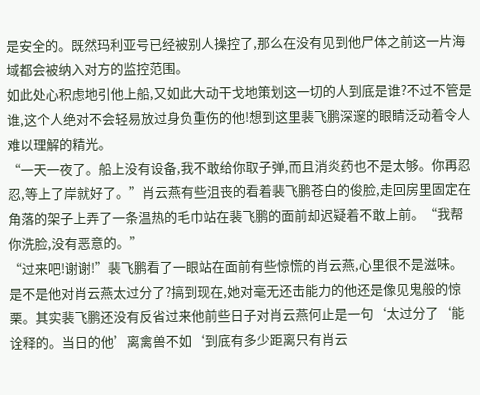是安全的。既然玛利亚号已经被别人操控了,那么在没有见到他尸体之前这一片海域都会被纳入对方的监控范围。
如此处心积虑地引他上船,又如此大动干戈地策划这一切的人到底是谁?不过不管是谁,这个人绝对不会轻易放过身负重伤的他!想到这里裴飞鹏深邃的眼睛泛动着令人难以理解的精光。
“一天一夜了。船上没有设备,我不敢给你取子弹,而且消炎药也不是太够。你再忍忍,等上了岸就好了。”肖云燕有些沮丧的看着裴飞鹏苍白的俊脸,走回房里固定在角落的架子上弄了一条温热的毛巾站在裴飞鹏的面前却迟疑着不敢上前。“我帮你洗脸,没有恶意的。”
“过来吧!谢谢!”裴飞鹏看了一眼站在面前有些惊慌的肖云燕,心里很不是滋味。是不是他对肖云燕太过分了?搞到现在,她对毫无还击能力的他还是像见鬼般的惊栗。其实裴飞鹏还没有反省过来他前些日子对肖云燕何止是一句‘太过分了‘能诠释的。当日的他’离禽兽不如‘到底有多少距离只有肖云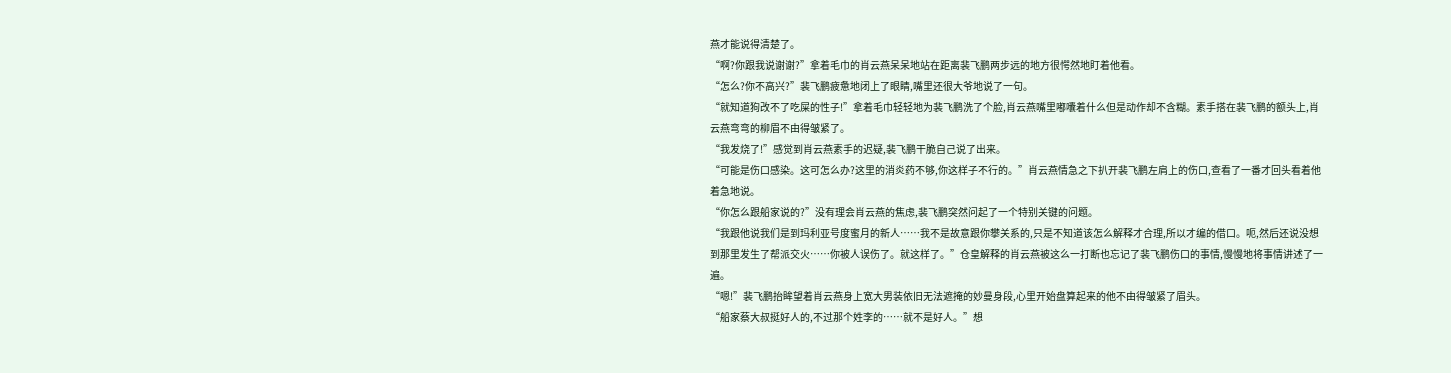燕才能说得清楚了。
“啊?你跟我说谢谢?”拿着毛巾的肖云燕呆呆地站在距离裴飞鹏两步远的地方很愕然地盯着他看。
“怎么?你不高兴?”裴飞鹏疲惫地闭上了眼睛,嘴里还很大爷地说了一句。
“就知道狗改不了吃屎的性子!”拿着毛巾轻轻地为裴飞鹏洗了个脸,肖云燕嘴里嘟囔着什么但是动作却不含糊。素手搭在裴飞鹏的额头上,肖云燕弯弯的柳眉不由得皱紧了。
“我发烧了!”感觉到肖云燕素手的迟疑,裴飞鹏干脆自己说了出来。
“可能是伤口感染。这可怎么办?这里的消炎药不够,你这样子不行的。”肖云燕情急之下扒开裴飞鹏左肩上的伤口,查看了一番才回头看着他着急地说。
“你怎么跟船家说的?”没有理会肖云燕的焦虑,裴飞鹏突然问起了一个特别关键的问题。
“我跟他说我们是到玛利亚号度蜜月的新人……我不是故意跟你攀关系的,只是不知道该怎么解释才合理,所以才编的借口。呃,然后还说没想到那里发生了帮派交火……你被人误伤了。就这样了。”仓皇解释的肖云燕被这么一打断也忘记了裴飞鹏伤口的事情,慢慢地将事情讲述了一遍。
“嗯!”裴飞鹏抬眸望着肖云燕身上宽大男装依旧无法遮掩的妙曼身段,心里开始盘算起来的他不由得皱紧了眉头。
“船家蔡大叔挺好人的,不过那个姓李的……就不是好人。”想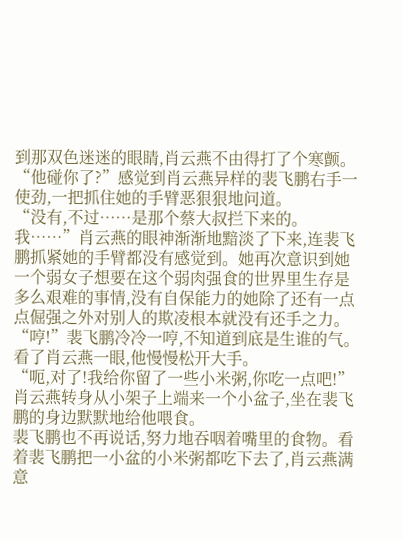到那双色迷迷的眼睛,肖云燕不由得打了个寒颤。
“他碰你了?”感觉到肖云燕异样的裴飞鹏右手一使劲,一把抓住她的手臂恶狠狠地问道。
“没有,不过……是那个蔡大叔拦下来的。我……”肖云燕的眼神渐渐地黯淡了下来,连裴飞鹏抓紧她的手臂都没有感觉到。她再次意识到她一个弱女子想要在这个弱肉强食的世界里生存是多么艰难的事情,没有自保能力的她除了还有一点点倔强之外对别人的欺凌根本就没有还手之力。
“哼!”裴飞鹏冷冷一哼,不知道到底是生谁的气。看了肖云燕一眼,他慢慢松开大手。
“呃,对了!我给你留了一些小米粥,你吃一点吧!”肖云燕转身从小架子上端来一个小盆子,坐在裴飞鹏的身边默默地给他喂食。
裴飞鹏也不再说话,努力地吞咽着嘴里的食物。看着裴飞鹏把一小盆的小米粥都吃下去了,肖云燕满意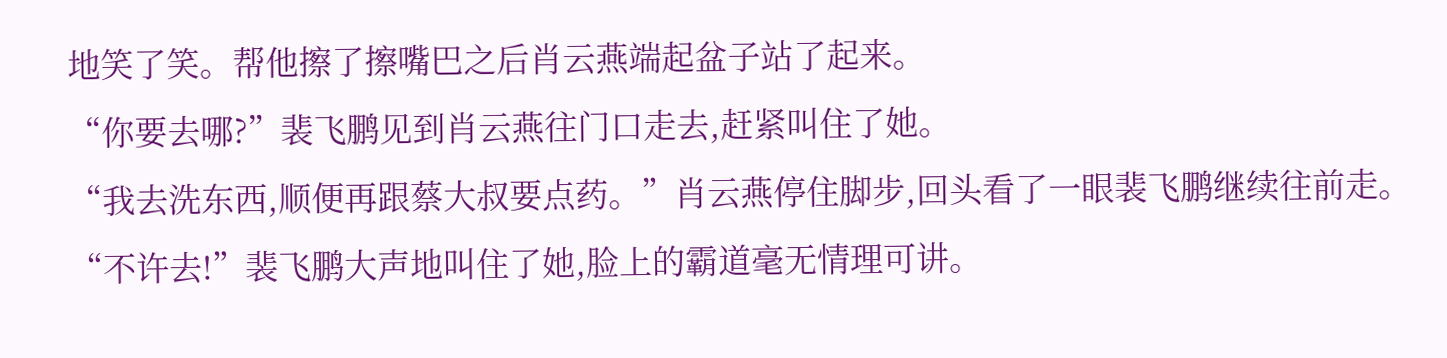地笑了笑。帮他擦了擦嘴巴之后肖云燕端起盆子站了起来。
“你要去哪?”裴飞鹏见到肖云燕往门口走去,赶紧叫住了她。
“我去洗东西,顺便再跟蔡大叔要点药。”肖云燕停住脚步,回头看了一眼裴飞鹏继续往前走。
“不许去!”裴飞鹏大声地叫住了她,脸上的霸道毫无情理可讲。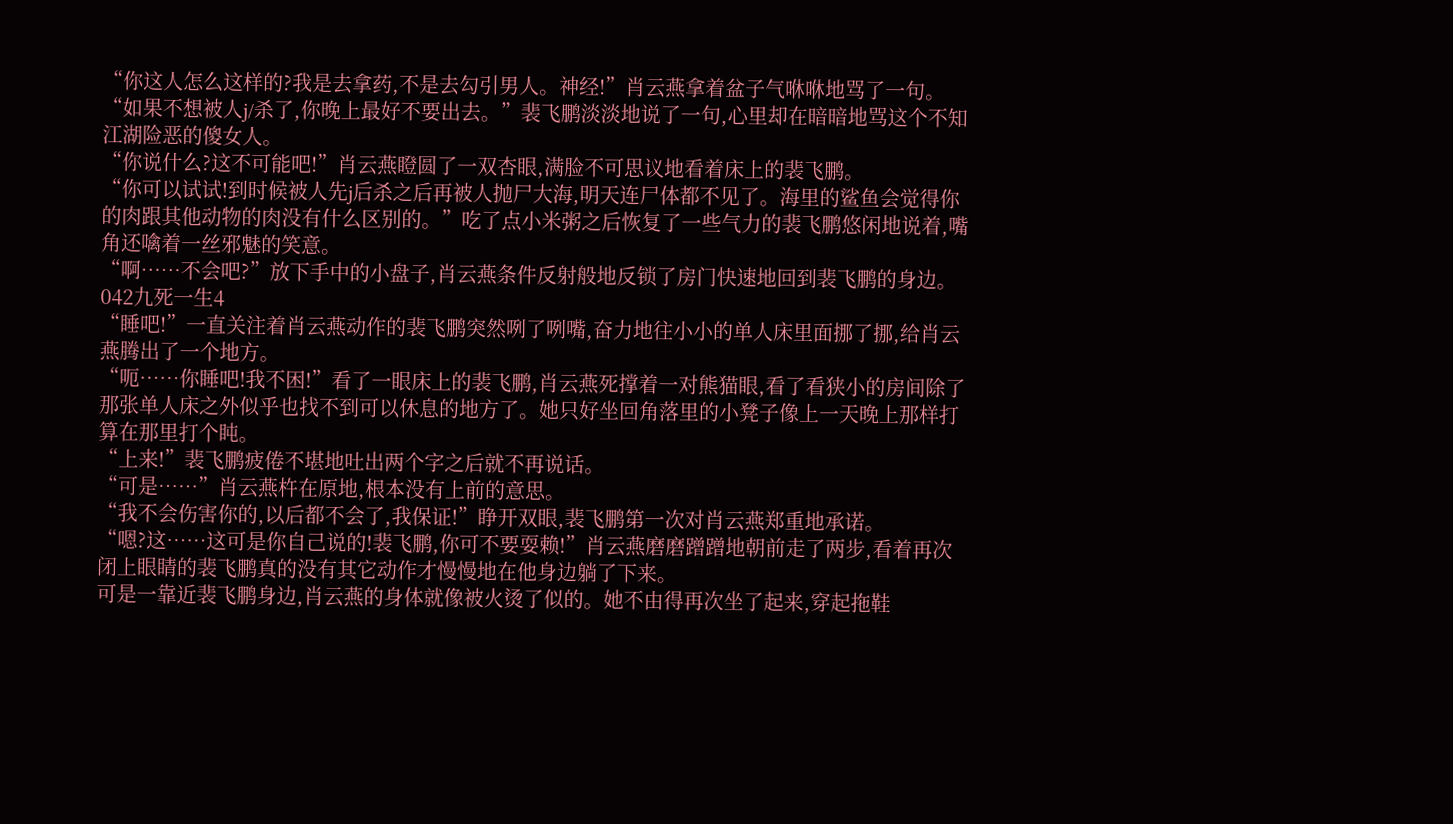“你这人怎么这样的?我是去拿药,不是去勾引男人。神经!”肖云燕拿着盆子气咻咻地骂了一句。
“如果不想被人j/杀了,你晚上最好不要出去。”裴飞鹏淡淡地说了一句,心里却在暗暗地骂这个不知江湖险恶的傻女人。
“你说什么?这不可能吧!”肖云燕瞪圆了一双杏眼,满脸不可思议地看着床上的裴飞鹏。
“你可以试试!到时候被人先j后杀之后再被人抛尸大海,明天连尸体都不见了。海里的鲨鱼会觉得你的肉跟其他动物的肉没有什么区别的。”吃了点小米粥之后恢复了一些气力的裴飞鹏悠闲地说着,嘴角还噙着一丝邪魅的笑意。
“啊……不会吧?”放下手中的小盘子,肖云燕条件反射般地反锁了房门快速地回到裴飞鹏的身边。
042九死一生4
“睡吧!”一直关注着肖云燕动作的裴飞鹏突然咧了咧嘴,奋力地往小小的单人床里面挪了挪,给肖云燕腾出了一个地方。
“呃……你睡吧!我不困!”看了一眼床上的裴飞鹏,肖云燕死撑着一对熊猫眼,看了看狭小的房间除了那张单人床之外似乎也找不到可以休息的地方了。她只好坐回角落里的小凳子像上一天晚上那样打算在那里打个盹。
“上来!”裴飞鹏疲倦不堪地吐出两个字之后就不再说话。
“可是……”肖云燕杵在原地,根本没有上前的意思。
“我不会伤害你的,以后都不会了,我保证!”睁开双眼,裴飞鹏第一次对肖云燕郑重地承诺。
“嗯?这……这可是你自己说的!裴飞鹏,你可不要耍赖!”肖云燕磨磨蹭蹭地朝前走了两步,看着再次闭上眼睛的裴飞鹏真的没有其它动作才慢慢地在他身边躺了下来。
可是一靠近裴飞鹏身边,肖云燕的身体就像被火烫了似的。她不由得再次坐了起来,穿起拖鞋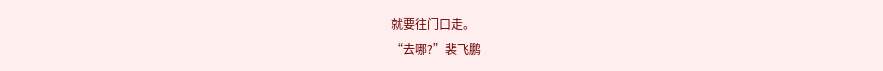就要往门口走。
“去哪?”裴飞鹏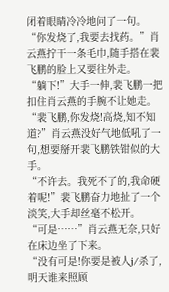闭着眼睛冷冷地问了一句。
“你发烧了,我要去找药。”肖云燕拧干一条毛巾,随手搭在裴飞鹏的脸上又要往外走。
“躺下!”大手一伸,裴飞鹏一把扣住肖云燕的手腕不让她走。
“裴飞鹏,你发烧!高烧,知不知道?”肖云燕没好气地低吼了一句,想要掰开裴飞鹏铁钳似的大手。
“不许去。我死不了的,我命硬着呢!”裴飞鹏奋力地扯了一个淡笑,大手却丝毫不松开。
“可是……”肖云燕无奈,只好在床边坐了下来。
“没有可是!你要是被人j/杀了,明天谁来照顾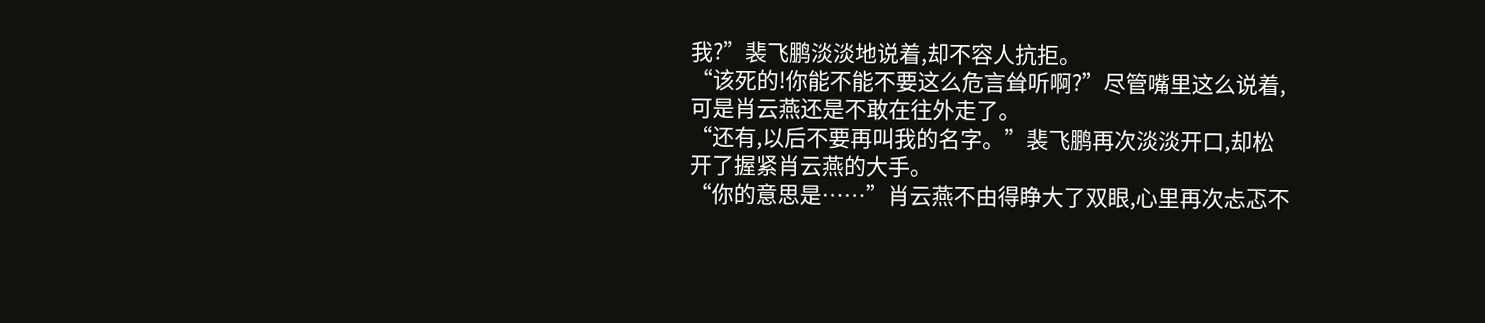我?”裴飞鹏淡淡地说着,却不容人抗拒。
“该死的!你能不能不要这么危言耸听啊?”尽管嘴里这么说着,可是肖云燕还是不敢在往外走了。
“还有,以后不要再叫我的名字。”裴飞鹏再次淡淡开口,却松开了握紧肖云燕的大手。
“你的意思是……”肖云燕不由得睁大了双眼,心里再次忐忑不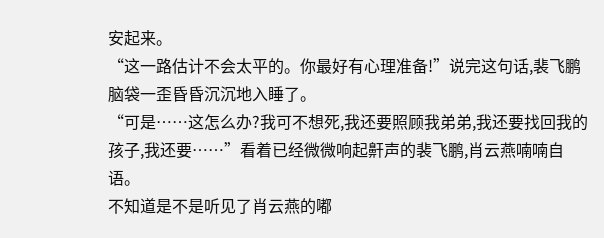安起来。
“这一路估计不会太平的。你最好有心理准备!”说完这句话,裴飞鹏脑袋一歪昏昏沉沉地入睡了。
“可是……这怎么办?我可不想死,我还要照顾我弟弟,我还要找回我的孩子,我还要……”看着已经微微响起鼾声的裴飞鹏,肖云燕喃喃自语。
不知道是不是听见了肖云燕的嘟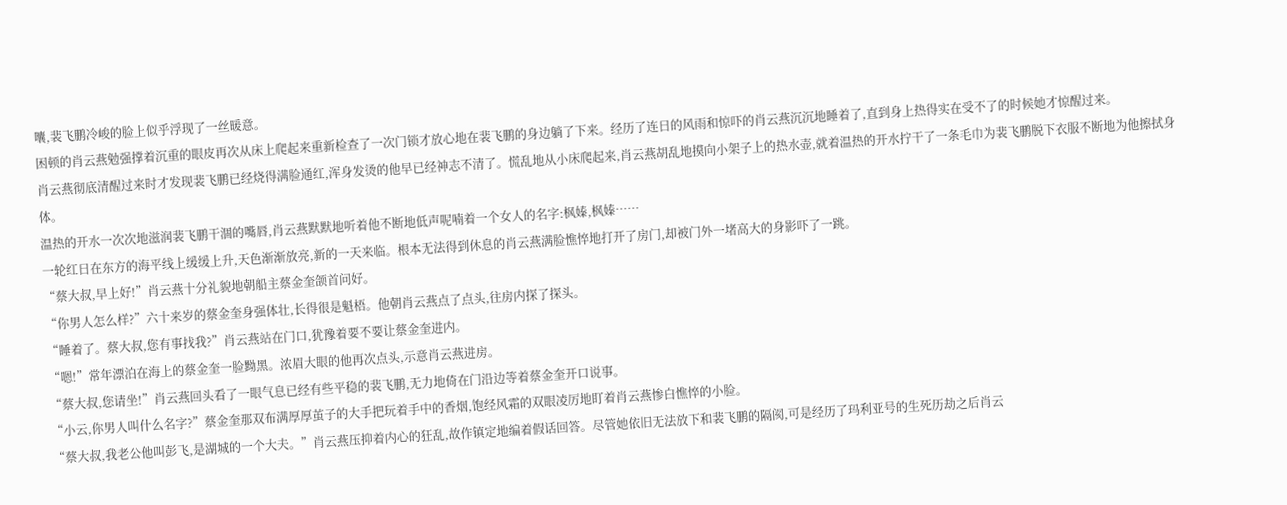囔,裴飞鹏冷峻的脸上似乎浮现了一丝暖意。
困顿的肖云燕勉强撑着沉重的眼皮再次从床上爬起来重新检查了一次门锁才放心地在裴飞鹏的身边躺了下来。经历了连日的风雨和惊吓的肖云燕沉沉地睡着了,直到身上热得实在受不了的时候她才惊醒过来。
肖云燕彻底清醒过来时才发现裴飞鹏已经烧得满脸通红,浑身发烫的他早已经神志不清了。慌乱地从小床爬起来,肖云燕胡乱地摸向小架子上的热水壶,就着温热的开水拧干了一条毛巾为裴飞鹏脱下衣服不断地为他擦拭身体。
温热的开水一次次地滋润裴飞鹏干涸的嘴唇,肖云燕默默地听着他不断地低声呢喃着一个女人的名字:枫嫀,枫嫀……
一轮红日在东方的海平线上缓缓上升,天色渐渐放亮,新的一天来临。根本无法得到休息的肖云燕满脸憔悴地打开了房门,却被门外一堵高大的身影吓了一跳。
“蔡大叔,早上好!”肖云燕十分礼貌地朝船主蔡金奎颌首问好。
“你男人怎么样?”六十来岁的蔡金奎身强体壮,长得很是魁梧。他朝肖云燕点了点头,往房内探了探头。
“睡着了。蔡大叔,您有事找我?”肖云燕站在门口,犹豫着要不要让蔡金奎进内。
“嗯!”常年漂泊在海上的蔡金奎一脸黝黑。浓眉大眼的他再次点头,示意肖云燕进房。
“蔡大叔,您请坐!”肖云燕回头看了一眼气息已经有些平稳的裴飞鹏,无力地倚在门沿边等着蔡金奎开口说事。
“小云,你男人叫什么名字?”蔡金奎那双布满厚厚茧子的大手把玩着手中的香烟,饱经风霜的双眼凌厉地盯着肖云燕惨白憔悴的小脸。
“蔡大叔,我老公他叫彭飞,是湖城的一个大夫。”肖云燕压抑着内心的狂乱,故作镇定地编着假话回答。尽管她依旧无法放下和裴飞鹏的隔阂,可是经历了玛利亚号的生死历劫之后肖云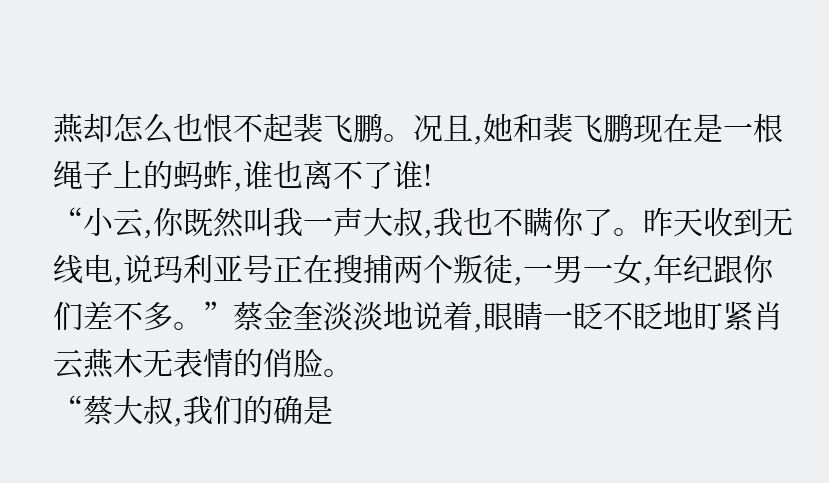燕却怎么也恨不起裴飞鹏。况且,她和裴飞鹏现在是一根绳子上的蚂蚱,谁也离不了谁!
“小云,你既然叫我一声大叔,我也不瞒你了。昨天收到无线电,说玛利亚号正在搜捕两个叛徒,一男一女,年纪跟你们差不多。”蔡金奎淡淡地说着,眼睛一眨不眨地盯紧肖云燕木无表情的俏脸。
“蔡大叔,我们的确是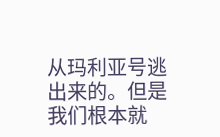从玛利亚号逃出来的。但是我们根本就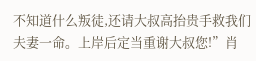不知道什么叛徒,还请大叔高抬贵手救我们夫妻一命。上岸后定当重谢大叔您!”肖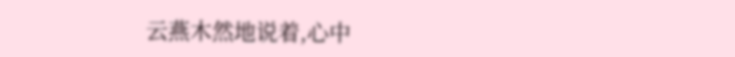云燕木然地说着,心中